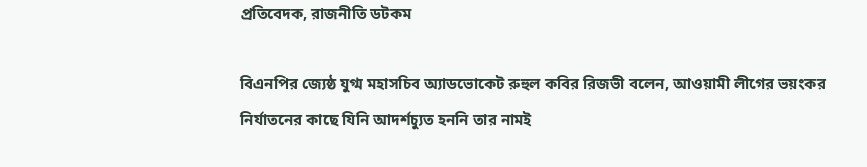প্রতিবেদক, রাজনীতি ডটকম

বিএনপির জ্যেষ্ঠ যুগ্ম মহাসচিব অ্যাডভোকেট রুহুল কবির রিজভী বলেন, আওয়ামী লীগের ভয়ংকর নির্যাতনের কাছে যিনি আদর্শচ্যুত হননি তার নামই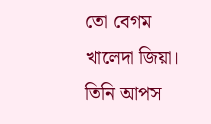তো বেগম খালেদা জিয়া। তিনি আপস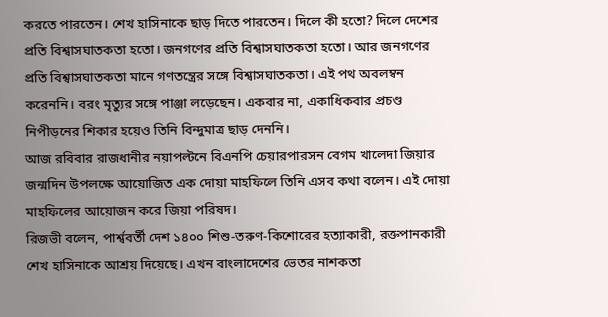করতে পারতেন। শেখ হাসিনাকে ছাড় দিতে পারতেন। দিলে কী হতো? দিলে দেশের প্রতি বিশ্বাসঘাতকতা হতো। জনগণের প্রতি বিশ্বাসঘাতকতা হতো। আর জনগণের প্রতি বিশ্বাসঘাতকতা মানে গণতন্ত্রের সঙ্গে বিশ্বাসঘাতকতা। এই পথ অবলম্বন করেননি। বরং মৃত্যুর সঙ্গে পাঞ্জা লড়েছেন। একবার না, একাধিকবার প্রচণ্ড নিপীড়নের শিকার হয়েও তিনি বিন্দুমাত্র ছাড় দেননি।
আজ রবিবার রাজধানীর নয়াপল্টনে বিএনপি চেয়ারপারসন বেগম খালেদা জিয়ার জন্মদিন উপলক্ষে আয়োজিত এক দোয়া মাহফিলে তিনি এসব কথা বলেন। এই দোয়া মাহফিলের আয়োজন করে জিয়া পরিষদ।
রিজভী বলেন, পার্শ্ববর্তী দেশ ১৪০০ শিশু-তরুণ-কিশোরের হত্যাকারী, রক্তপানকারী শেখ হাসিনাকে আশ্রয় দিয়েছে। এখন বাংলাদেশের ভেতর নাশকতা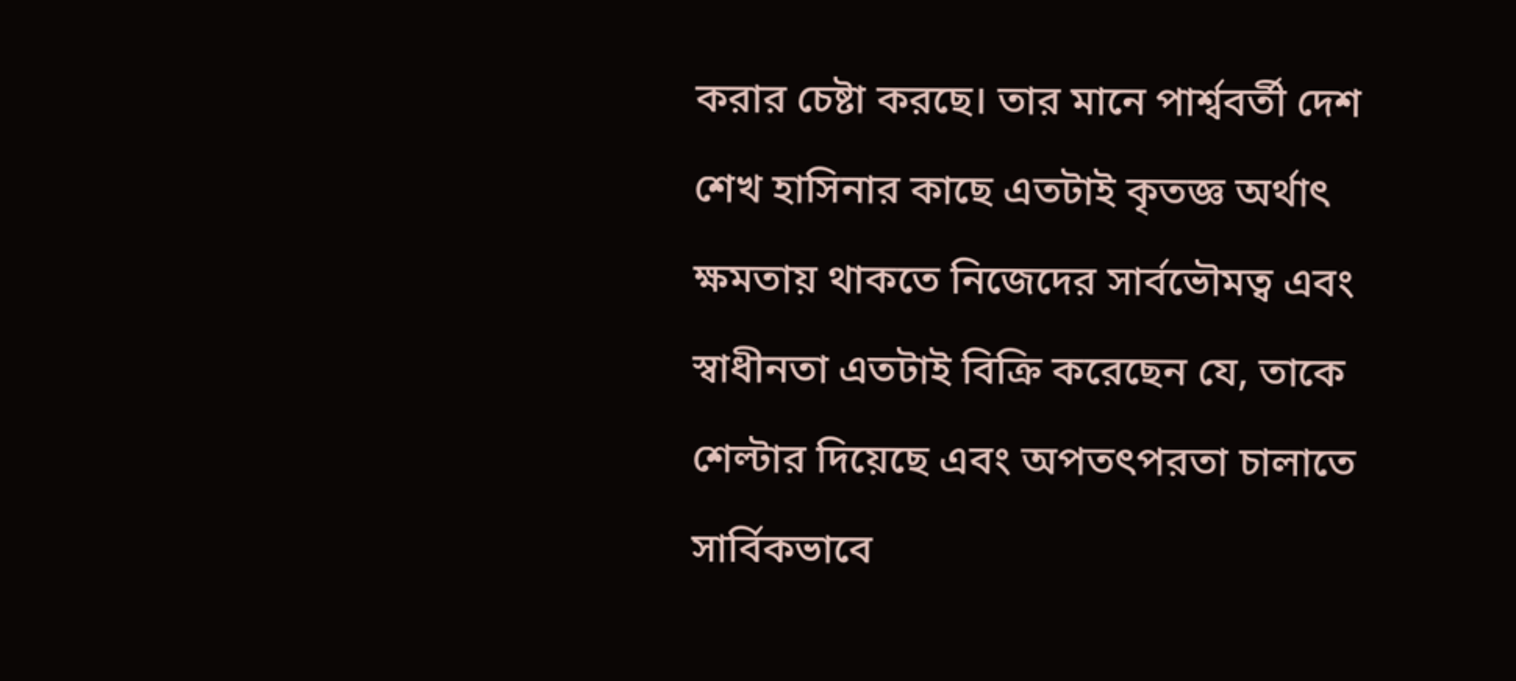করার চেষ্টা করছে। তার মানে পার্শ্ববর্তী দেশ শেখ হাসিনার কাছে এতটাই কৃতজ্ঞ অর্থাৎ ক্ষমতায় থাকতে নিজেদের সার্বভৌমত্ব এবং স্বাধীনতা এতটাই বিক্রি করেছেন যে, তাকে শেল্টার দিয়েছে এবং অপতৎপরতা চালাতে সার্বিকভাবে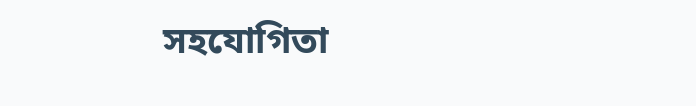সহযোগিতা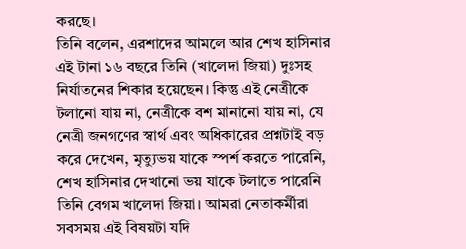করছে।
তিনি বলেন, এরশাদের আমলে আর শেখ হাসিনার এই টানা ১৬ বছরে তিনি (খালেদা জিয়া) দুঃসহ নির্যাতনের শিকার হয়েছেন। কিন্তু এই নেত্রীকে টলানো যায় না, নেত্রীকে বশ মানানো যায় না, যে নেত্রী জনগণের স্বার্থ এবং অধিকারের প্রশ্নটাই বড় করে দেখেন, মৃত্যুভয় যাকে স্পর্শ করতে পারেনি, শেখ হাসিনার দেখানো ভয় যাকে টলাতে পারেনি তিনি বেগম খালেদা জিয়া। আমরা নেতাকর্মীরা সবসময় এই বিষয়টা যদি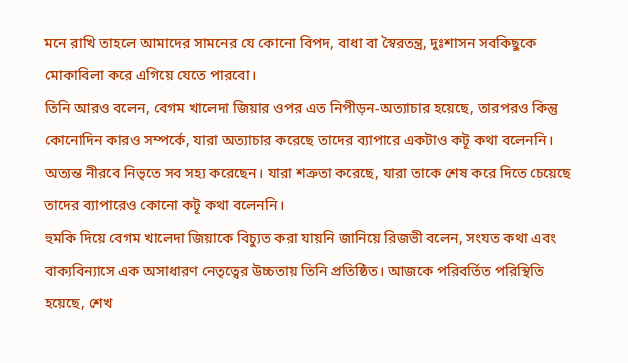মনে রাখি তাহলে আমাদের সামনের যে কোনো বিপদ, বাধা বা স্বৈরতন্ত্র, দুঃশাসন সবকিছুকে মোকাবিলা করে এগিয়ে যেতে পারবো।
তিনি আরও বলেন, বেগম খালেদা জিয়ার ওপর এত নিপীড়ন-অত্যাচার হয়েছে, তারপরও কিন্তু কোনোদিন কারও সম্পর্কে, যারা অত্যাচার করেছে তাদের ব্যাপারে একটাও কটূ কথা বলেননি। অত্যন্ত নীরবে নিভৃতে সব সহ্য করেছেন। যারা শত্রুতা করেছে, যারা তাকে শেষ করে দিতে চেয়েছে তাদের ব্যাপারেও কোনো কটূ কথা বলেননি।
হুমকি দিয়ে বেগম খালেদা জিয়াকে বিচ্যুত করা যায়নি জানিয়ে রিজভী বলেন, সংযত কথা এবং বাক্যবিন্যাসে এক অসাধারণ নেতৃত্বের উচ্চতায় তিনি প্রতিষ্ঠিত। আজকে পরিবর্তিত পরিস্থিতি হয়েছে, শেখ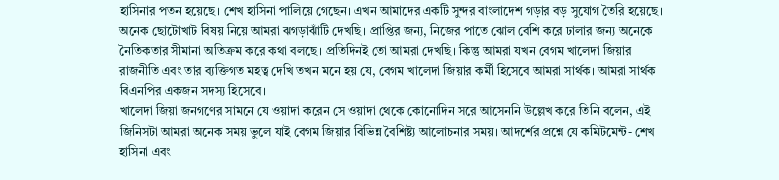হাসিনার পতন হয়েছে। শেখ হাসিনা পালিয়ে গেছেন। এখন আমাদের একটি সুন্দর বাংলাদেশ গড়ার বড় সুযোগ তৈরি হয়েছে। অনেক ছোটোখাট বিষয় নিয়ে আমরা ঝগড়াঝাঁটি দেখছি। প্রাপ্তির জন্য, নিজের পাতে ঝোল বেশি করে ঢালার জন্য অনেকে নৈতিকতার সীমানা অতিক্রম করে কথা বলছে। প্রতিদিনই তো আমরা দেখছি। কিন্তু আমরা যখন বেগম খালেদা জিয়ার রাজনীতি এবং তার ব্যক্তিগত মহত্ব দেখি তখন মনে হয় যে, বেগম খালেদা জিয়ার কর্মী হিসেবে আমরা সার্থক। আমরা সার্থক বিএনপির একজন সদস্য হিসেবে।
খালেদা জিয়া জনগণের সামনে যে ওয়াদা করেন সে ওয়াদা থেকে কোনোদিন সরে আসেননি উল্লেখ করে তিনি বলেন, এই জিনিসটা আমরা অনেক সময় ভুলে যাই বেগম জিয়ার বিভিন্ন বৈশিষ্ট্য আলোচনার সময়। আদর্শের প্রশ্নে যে কমিটমেন্ট- শেখ হাসিনা এবং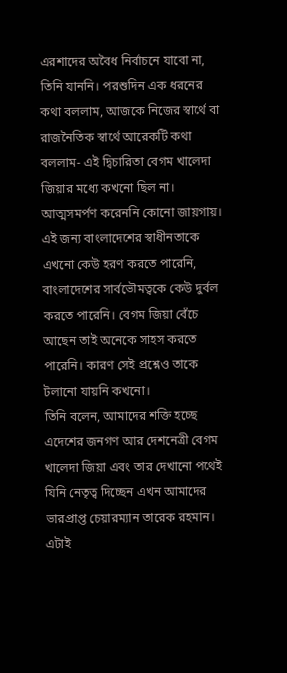এরশাদের অবৈধ নির্বাচনে যাবো না, তিনি যাননি। পরশুদিন এক ধরনের কথা বললাম, আজকে নিজের স্বার্থে বা রাজনৈতিক স্বার্থে আরেকটি কথা বললাম- এই দ্বিচারিতা বেগম খালেদা জিয়ার মধ্যে কখনো ছিল না। আত্মসমর্পণ করেননি কোনো জায়গায়। এই জন্য বাংলাদেশের স্বাধীনতাকে এখনো কেউ হরণ করতে পারেনি, বাংলাদেশের সার্বভৌমত্বকে কেউ দুর্বল করতে পারেনি। বেগম জিয়া বেঁচে আছেন তাই অনেকে সাহস করতে পারেনি। কারণ সেই প্রশ্নেও তাকে টলানো যায়নি কখনো।
তিনি বলেন, আমাদের শক্তি হচ্ছে এদেশের জনগণ আর দেশনেত্রী বেগম খালেদা জিয়া এবং তার দেখানো পথেই যিনি নেতৃত্ব দিচ্ছেন এখন আমাদের ভারপ্রাপ্ত চেয়ারম্যান তারেক রহমান। এটাই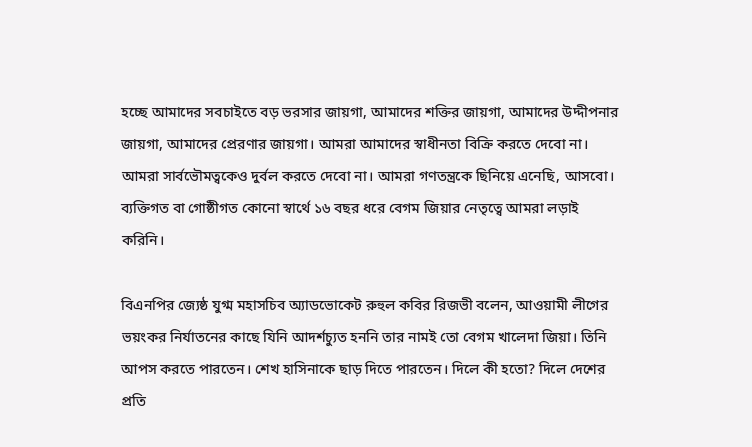হচ্ছে আমাদের সবচাইতে বড় ভরসার জায়গা, আমাদের শক্তির জায়গা, আমাদের উদ্দীপনার জায়গা, আমাদের প্রেরণার জায়গা। আমরা আমাদের স্বাধীনতা বিক্রি করতে দেবো না। আমরা সার্বভৌমত্বকেও দুর্বল করতে দেবো না। আমরা গণতন্ত্রকে ছিনিয়ে এনেছি, আসবো। ব্যক্তিগত বা গোষ্ঠীগত কোনো স্বার্থে ১৬ বছর ধরে বেগম জিয়ার নেতৃত্বে আমরা লড়াই করিনি।

বিএনপির জ্যেষ্ঠ যুগ্ম মহাসচিব অ্যাডভোকেট রুহুল কবির রিজভী বলেন, আওয়ামী লীগের ভয়ংকর নির্যাতনের কাছে যিনি আদর্শচ্যুত হননি তার নামই তো বেগম খালেদা জিয়া। তিনি আপস করতে পারতেন। শেখ হাসিনাকে ছাড় দিতে পারতেন। দিলে কী হতো? দিলে দেশের প্রতি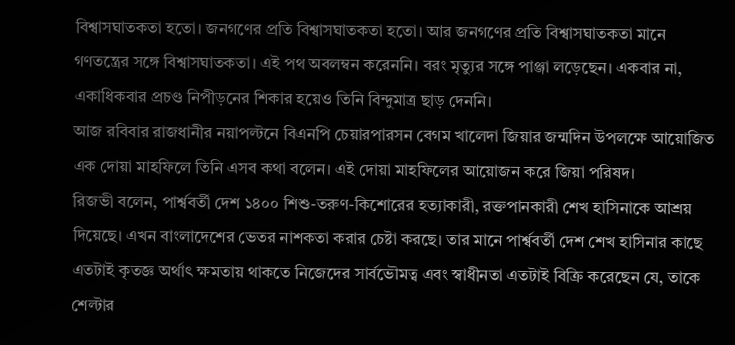বিশ্বাসঘাতকতা হতো। জনগণের প্রতি বিশ্বাসঘাতকতা হতো। আর জনগণের প্রতি বিশ্বাসঘাতকতা মানে গণতন্ত্রের সঙ্গে বিশ্বাসঘাতকতা। এই পথ অবলম্বন করেননি। বরং মৃত্যুর সঙ্গে পাঞ্জা লড়েছেন। একবার না, একাধিকবার প্রচণ্ড নিপীড়নের শিকার হয়েও তিনি বিন্দুমাত্র ছাড় দেননি।
আজ রবিবার রাজধানীর নয়াপল্টনে বিএনপি চেয়ারপারসন বেগম খালেদা জিয়ার জন্মদিন উপলক্ষে আয়োজিত এক দোয়া মাহফিলে তিনি এসব কথা বলেন। এই দোয়া মাহফিলের আয়োজন করে জিয়া পরিষদ।
রিজভী বলেন, পার্শ্ববর্তী দেশ ১৪০০ শিশু-তরুণ-কিশোরের হত্যাকারী, রক্তপানকারী শেখ হাসিনাকে আশ্রয় দিয়েছে। এখন বাংলাদেশের ভেতর নাশকতা করার চেষ্টা করছে। তার মানে পার্শ্ববর্তী দেশ শেখ হাসিনার কাছে এতটাই কৃতজ্ঞ অর্থাৎ ক্ষমতায় থাকতে নিজেদের সার্বভৌমত্ব এবং স্বাধীনতা এতটাই বিক্রি করেছেন যে, তাকে শেল্টার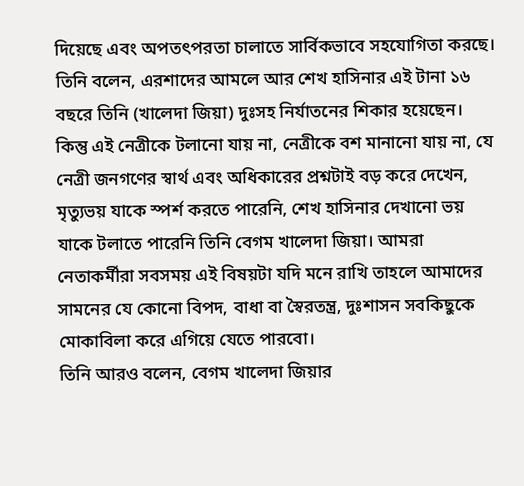দিয়েছে এবং অপতৎপরতা চালাতে সার্বিকভাবে সহযোগিতা করছে।
তিনি বলেন, এরশাদের আমলে আর শেখ হাসিনার এই টানা ১৬ বছরে তিনি (খালেদা জিয়া) দুঃসহ নির্যাতনের শিকার হয়েছেন। কিন্তু এই নেত্রীকে টলানো যায় না, নেত্রীকে বশ মানানো যায় না, যে নেত্রী জনগণের স্বার্থ এবং অধিকারের প্রশ্নটাই বড় করে দেখেন, মৃত্যুভয় যাকে স্পর্শ করতে পারেনি, শেখ হাসিনার দেখানো ভয় যাকে টলাতে পারেনি তিনি বেগম খালেদা জিয়া। আমরা নেতাকর্মীরা সবসময় এই বিষয়টা যদি মনে রাখি তাহলে আমাদের সামনের যে কোনো বিপদ, বাধা বা স্বৈরতন্ত্র, দুঃশাসন সবকিছুকে মোকাবিলা করে এগিয়ে যেতে পারবো।
তিনি আরও বলেন, বেগম খালেদা জিয়ার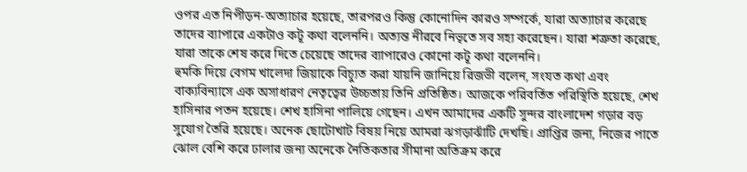ওপর এত নিপীড়ন-অত্যাচার হয়েছে, তারপরও কিন্তু কোনোদিন কারও সম্পর্কে, যারা অত্যাচার করেছে তাদের ব্যাপারে একটাও কটূ কথা বলেননি। অত্যন্ত নীরবে নিভৃতে সব সহ্য করেছেন। যারা শত্রুতা করেছে, যারা তাকে শেষ করে দিতে চেয়েছে তাদের ব্যাপারেও কোনো কটূ কথা বলেননি।
হুমকি দিয়ে বেগম খালেদা জিয়াকে বিচ্যুত করা যায়নি জানিয়ে রিজভী বলেন, সংযত কথা এবং বাক্যবিন্যাসে এক অসাধারণ নেতৃত্বের উচ্চতায় তিনি প্রতিষ্ঠিত। আজকে পরিবর্তিত পরিস্থিতি হয়েছে, শেখ হাসিনার পতন হয়েছে। শেখ হাসিনা পালিয়ে গেছেন। এখন আমাদের একটি সুন্দর বাংলাদেশ গড়ার বড় সুযোগ তৈরি হয়েছে। অনেক ছোটোখাট বিষয় নিয়ে আমরা ঝগড়াঝাঁটি দেখছি। প্রাপ্তির জন্য, নিজের পাতে ঝোল বেশি করে ঢালার জন্য অনেকে নৈতিকতার সীমানা অতিক্রম করে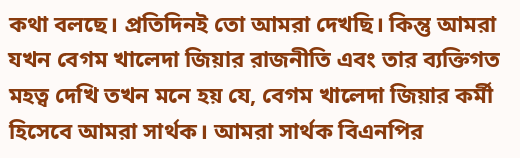কথা বলছে। প্রতিদিনই তো আমরা দেখছি। কিন্তু আমরা যখন বেগম খালেদা জিয়ার রাজনীতি এবং তার ব্যক্তিগত মহত্ব দেখি তখন মনে হয় যে, বেগম খালেদা জিয়ার কর্মী হিসেবে আমরা সার্থক। আমরা সার্থক বিএনপির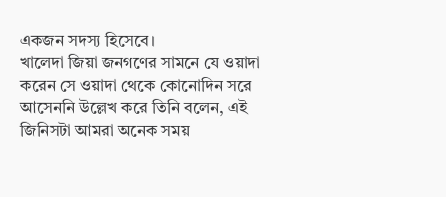একজন সদস্য হিসেবে।
খালেদা জিয়া জনগণের সামনে যে ওয়াদা করেন সে ওয়াদা থেকে কোনোদিন সরে আসেননি উল্লেখ করে তিনি বলেন, এই জিনিসটা আমরা অনেক সময়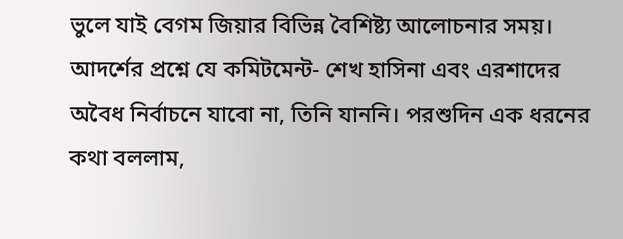ভুলে যাই বেগম জিয়ার বিভিন্ন বৈশিষ্ট্য আলোচনার সময়। আদর্শের প্রশ্নে যে কমিটমেন্ট- শেখ হাসিনা এবং এরশাদের অবৈধ নির্বাচনে যাবো না, তিনি যাননি। পরশুদিন এক ধরনের কথা বললাম,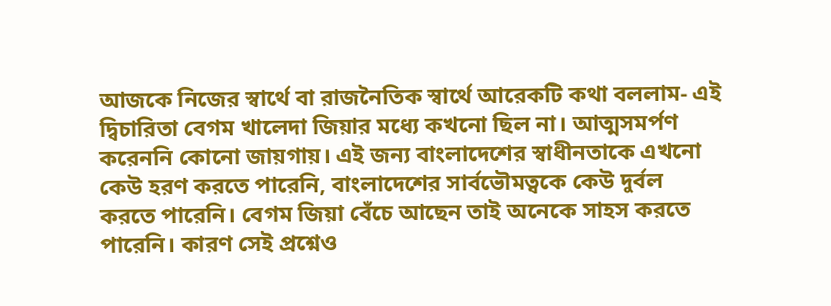আজকে নিজের স্বার্থে বা রাজনৈতিক স্বার্থে আরেকটি কথা বললাম- এই দ্বিচারিতা বেগম খালেদা জিয়ার মধ্যে কখনো ছিল না। আত্মসমর্পণ করেননি কোনো জায়গায়। এই জন্য বাংলাদেশের স্বাধীনতাকে এখনো কেউ হরণ করতে পারেনি, বাংলাদেশের সার্বভৌমত্বকে কেউ দুর্বল করতে পারেনি। বেগম জিয়া বেঁচে আছেন তাই অনেকে সাহস করতে পারেনি। কারণ সেই প্রশ্নেও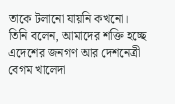তাকে টলানো যায়নি কখনো।
তিনি বলেন, আমাদের শক্তি হচ্ছে এদেশের জনগণ আর দেশনেত্রী বেগম খালেদা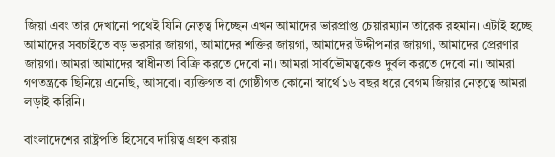জিয়া এবং তার দেখানো পথেই যিনি নেতৃত্ব দিচ্ছেন এখন আমাদের ভারপ্রাপ্ত চেয়ারম্যান তারেক রহমান। এটাই হচ্ছে আমাদের সবচাইতে বড় ভরসার জায়গা, আমাদের শক্তির জায়গা, আমাদের উদ্দীপনার জায়গা, আমাদের প্রেরণার জায়গা। আমরা আমাদের স্বাধীনতা বিক্রি করতে দেবো না। আমরা সার্বভৌমত্বকেও দুর্বল করতে দেবো না। আমরা গণতন্ত্রকে ছিনিয়ে এনেছি, আসবো। ব্যক্তিগত বা গোষ্ঠীগত কোনো স্বার্থে ১৬ বছর ধরে বেগম জিয়ার নেতৃত্বে আমরা লড়াই করিনি।

বাংলাদেশের রাষ্ট্রপতি হিসেবে দায়িত্ব গ্রহণ করায়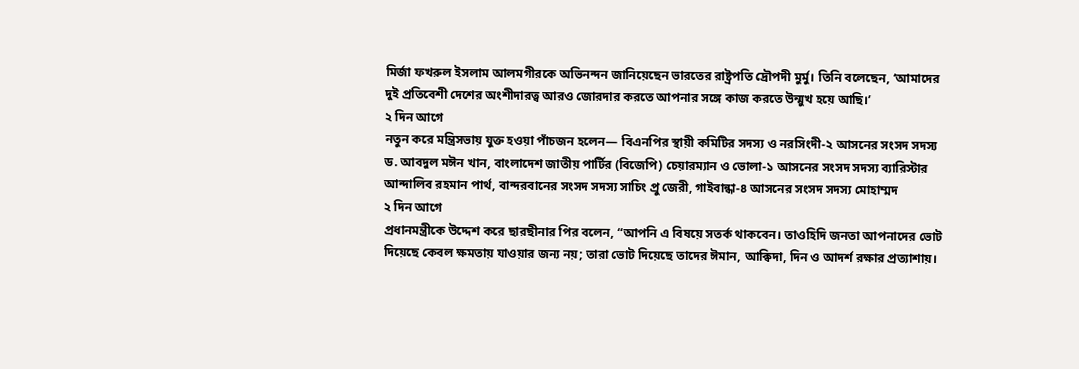মির্জা ফখরুল ইসলাম আলমগীরকে অভিনন্দন জানিয়েছেন ভারতের রাষ্ট্রপতি দ্রৌপদী মুর্মু। তিনি বলেছেন, ‘আমাদের দুই প্রতিবেশী দেশের অংশীদারত্ব আরও জোরদার করতে আপনার সঙ্গে কাজ করতে উন্মুখ হয়ে আছি।’
২ দিন আগে
নতুন করে মন্ত্রিসভায় যুক্ত হওয়া পাঁচজন হলেন— বিএনপির স্থায়ী কমিটির সদস্য ও নরসিংদী-২ আসনের সংসদ সদস্য ড. আবদুল মঈন খান, বাংলাদেশ জাতীয় পার্টির (বিজেপি) চেয়ারম্যান ও ভোলা-১ আসনের সংসদ সদস্য ব্যারিস্টার আন্দালিব রহমান পার্থ, বান্দরবানের সংসদ সদস্য সাচিং প্রু জেরী, গাইবান্ধা-৪ আসনের সংসদ সদস্য মোহাম্মদ
২ দিন আগে
প্রধানমন্ত্রীকে উদ্দেশ করে ছারছীনার পির বলেন, “আপনি এ বিষয়ে সতর্ক থাকবেন। তাওহিদি জনতা আপনাদের ভোট দিয়েছে কেবল ক্ষমতায় যাওয়ার জন্য নয়; তারা ভোট দিয়েছে তাদের ঈমান, আক্বিদা, দিন ও আদর্শ রক্ষার প্রত্যাশায়।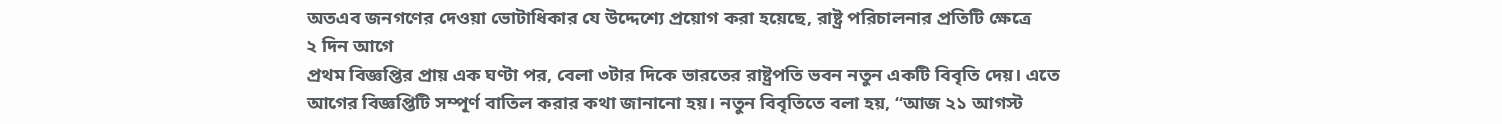অতএব জনগণের দেওয়া ভোটাধিকার যে উদ্দেশ্যে প্রয়োগ করা হয়েছে, রাষ্ট্র পরিচালনার প্রতিটি ক্ষেত্রে
২ দিন আগে
প্রথম বিজ্ঞপ্তির প্রায় এক ঘণ্টা পর, বেলা ৩টার দিকে ভারতের রাষ্ট্রপতি ভবন নতুন একটি বিবৃতি দেয়। এতে আগের বিজ্ঞপ্তিটি সম্পূর্ণ বাতিল করার কথা জানানো হয়। নতুন বিবৃতিতে বলা হয়, “আজ ২১ আগস্ট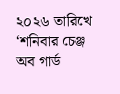২০২৬ তারিখে ‘শনিবার চেঞ্জ অব গার্ড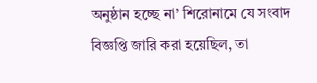অনুষ্ঠান হচ্ছে না’ শিরোনামে যে সংবাদ বিজ্ঞপ্তি জারি করা হয়েছিল, তা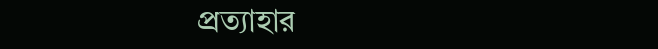প্রত্যাহার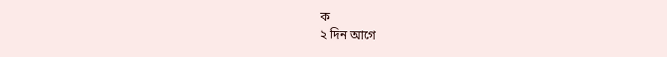ক
২ দিন আগে